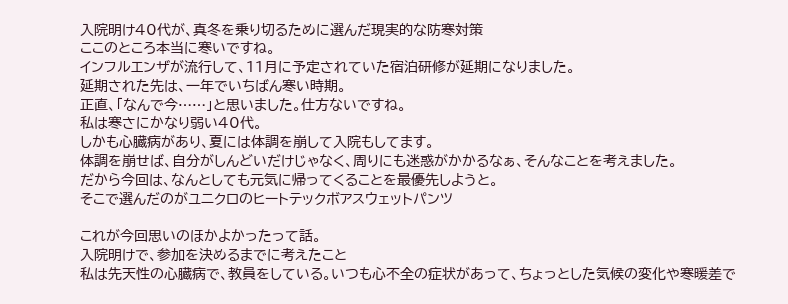入院明け40代が、真冬を乗り切るために選んだ現実的な防寒対策
ここのところ本当に寒いですね。
インフルエンザが流行して、11月に予定されていた宿泊研修が延期になりました。
延期された先は、一年でいちばん寒い時期。
正直、「なんで今……」と思いました。仕方ないですね。
私は寒さにかなり弱い40代。
しかも心臓病があり、夏には体調を崩して入院もしてます。
体調を崩せば、自分がしんどいだけじゃなく、周りにも迷惑がかかるなぁ、そんなことを考えました。
だから今回は、なんとしても元気に帰ってくることを最優先しようと。
そこで選んだのがユニクロのヒートテックボアスウェットパンツ

これが今回思いのほかよかったって話。
入院明けで、参加を決めるまでに考えたこと
私は先天性の心臓病で、教員をしている。いつも心不全の症状があって、ちょっとした気候の変化や寒暖差で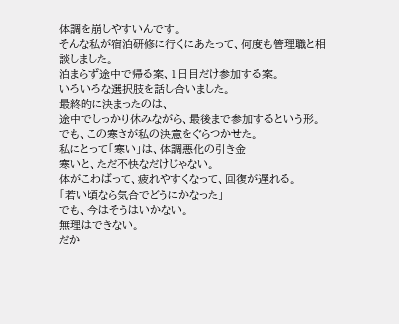体調を崩しやすいんです。
そんな私が宿泊研修に行くにあたって、何度も管理職と相談しました。
泊まらず途中で帰る案、1日目だけ参加する案。
いろいろな選択肢を話し合いました。
最終的に決まったのは、
途中でしっかり休みながら、最後まで参加するという形。
でも、この寒さが私の決意をぐらつかせた。
私にとって「寒い」は、体調悪化の引き金
寒いと、ただ不快なだけじゃない。
体がこわばって、疲れやすくなって、回復が遅れる。
「若い頃なら気合でどうにかなった」
でも、今はそうはいかない。
無理はできない。
だか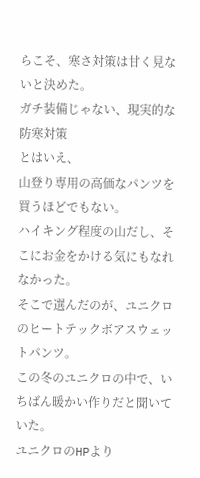らこそ、寒さ対策は甘く見ないと決めた。
ガチ装備じゃない、現実的な防寒対策
とはいえ、
山登り専用の高価なパンツを買うほどでもない。
ハイキング程度の山だし、そこにお金をかける気にもなれなかった。
そこで選んだのが、ユニクロのヒートテックボアスウェットパンツ。
この冬のユニクロの中で、いちばん暖かい作りだと聞いていた。
ユニクロのHPより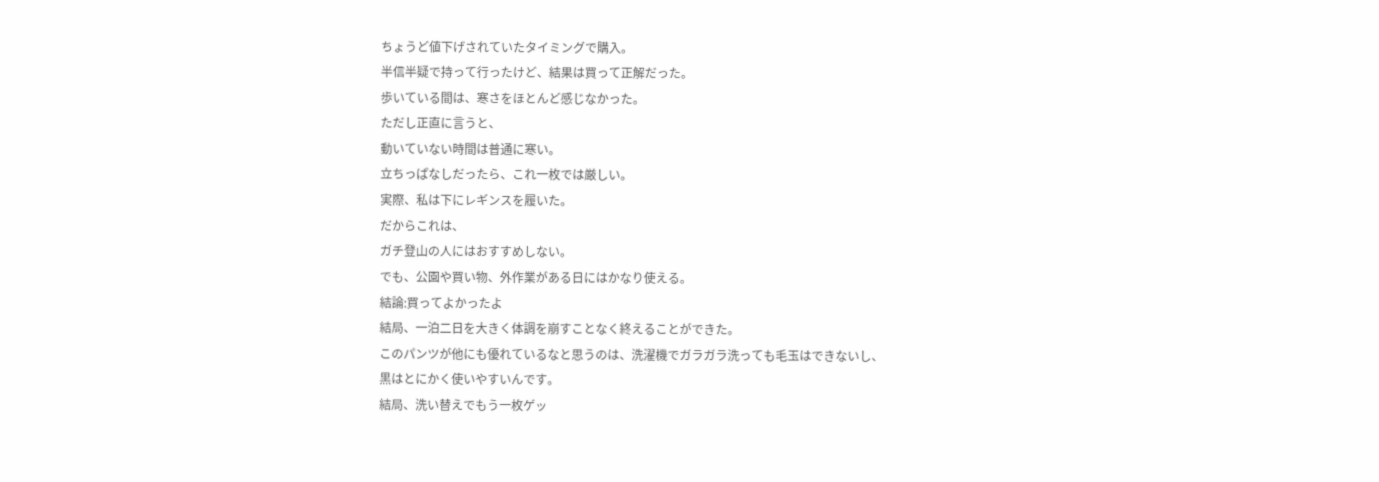ちょうど値下げされていたタイミングで購入。
半信半疑で持って行ったけど、結果は買って正解だった。
歩いている間は、寒さをほとんど感じなかった。
ただし正直に言うと、
動いていない時間は普通に寒い。
立ちっぱなしだったら、これ一枚では厳しい。
実際、私は下にレギンスを履いた。
だからこれは、
ガチ登山の人にはおすすめしない。
でも、公園や買い物、外作業がある日にはかなり使える。
結論:買ってよかったよ
結局、一泊二日を大きく体調を崩すことなく終えることができた。
このパンツが他にも優れているなと思うのは、洗濯機でガラガラ洗っても毛玉はできないし、
黒はとにかく使いやすいんです。
結局、洗い替えでもう一枚ゲッ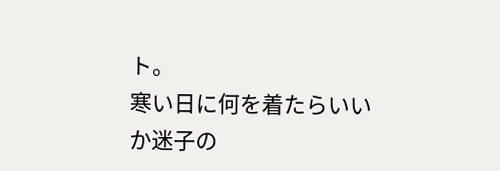ト。
寒い日に何を着たらいいか迷子の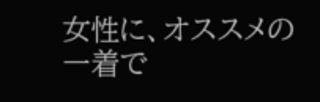女性に、オススメの一着で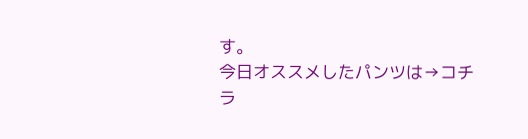す。
今日オススメしたパンツは→コチラ